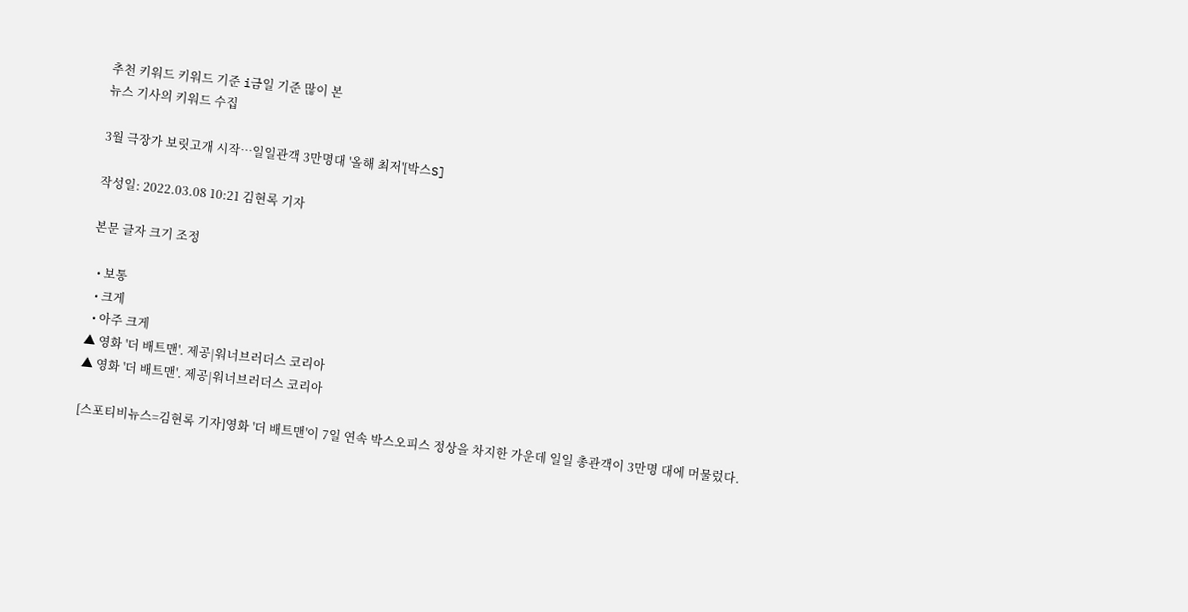추천 키워드 키워드 기준 i금일 기준 많이 본
뉴스 기사의 키워드 수집

3월 극장가 보릿고개 시작…일일관객 3만명대 '올해 최저'[박스S]

작성일: 2022.03.08 10:21 김현록 기자

본문 글자 크기 조정

  • 보통
  • 크게
  • 아주 크게
▲ 영화 '더 배트맨'. 제공|워너브러더스 코리아
▲ 영화 '더 배트맨'. 제공|워너브러더스 코리아

[스포티비뉴스=김현록 기자]영화 '더 배트맨'이 7일 연속 박스오피스 정상을 차지한 가운데 일일 총관객이 3만명 대에 머물렀다.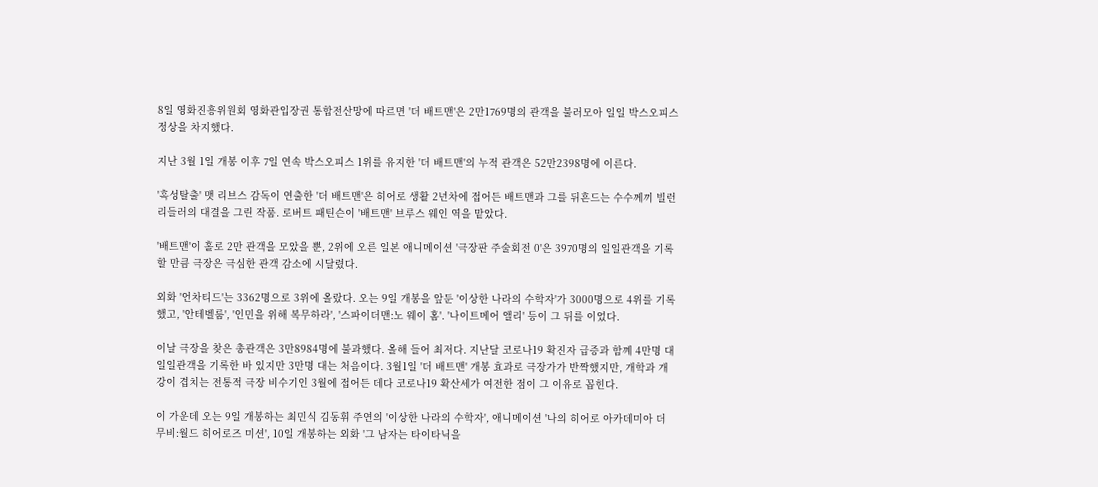8일 영화진흥위원회 영화관입장권 통합전산망에 따르면 '더 배트맨'은 2만1769명의 관객을 불러모아 일일 박스오피스 정상을 차지했다.

지난 3월 1일 개봉 이후 7일 연속 박스오피스 1위를 유지한 '더 배트맨'의 누적 관객은 52만2398명에 이른다.

'혹성탈출' 맷 리브스 감독이 연출한 '더 배트맨'은 히어로 생활 2년차에 접어든 배트맨과 그를 뒤흔드는 수수께끼 빌런 리들러의 대결을 그린 작품. 로버트 패틴슨이 '배트맨' 브루스 웨인 역을 맡았다.

'배트맨'이 홀로 2만 관객을 모았을 뿐, 2위에 오른 일본 애니메이션 '극장판 주술회전 0'은 3970명의 일일관객을 기록할 만큼 극장은 극심한 관객 감소에 시달렸다.

외화 '언차티드'는 3362명으로 3위에 올랐다. 오는 9일 개봉을 앞둔 '이상한 나라의 수학자'가 3000명으로 4위를 기록했고, '안테벨룸', '인민을 위해 복무하라', '스파이더맨:노 웨이 홈'. '나이트메어 앨리' 등이 그 뒤를 이었다.

이날 극장을 찾은 총관객은 3만8984명에 불과했다. 올해 들어 최저다. 지난달 코로나19 확진자 급증과 함꼐 4만명 대 일일관객을 기록한 바 있지만 3만명 대는 처음이다. 3월1일 '더 배트맨' 개봉 효과로 극장가가 반짝했지만, 개학과 개강이 겹치는 전통적 극장 비수기인 3월에 접어든 데다 코로나19 확산세가 여전한 점이 그 이유로 꼽힌다.

이 가운데 오는 9일 개봉하는 최민식 김동휘 주연의 '이상한 나라의 수학자', 애니메이션 '나의 히어로 아카데미아 더 무비:월드 히어로즈 미션', 10일 개봉하는 외화 '그 남자는 타이타닉을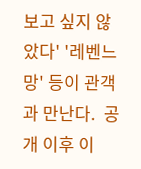보고 싶지 않았다' '레벤느망' 등이 관객과 만난다.  공개 이후 이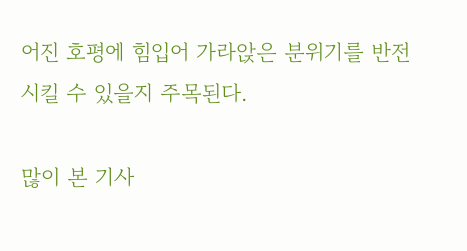어진 호평에 힘입어 가라앉은 분위기를 반전시킬 수 있을지 주목된다.

많이 본 기사